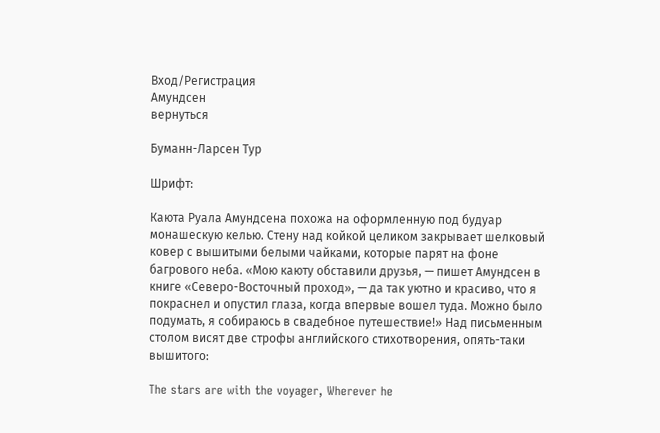Вход/Регистрация
Амундсен
вернуться

Буманн-Ларсен Тур

Шрифт:

Каюта Руала Амундсена похожа на оформленную под будуар монашескую келью. Стену над койкой целиком закрывает шелковый ковер с вышитыми белыми чайками, которые парят на фоне багрового неба. «Мою каюту обставили друзья, — пишет Амундсен в книге «Северо-Восточный проход», — да так уютно и красиво, что я покраснел и опустил глаза, когда впервые вошел туда. Можно было подумать, я собираюсь в свадебное путешествие!» Над письменным столом висят две строфы английского стихотворения, опять-таки вышитого:

The stars are with the voyager, Wherever he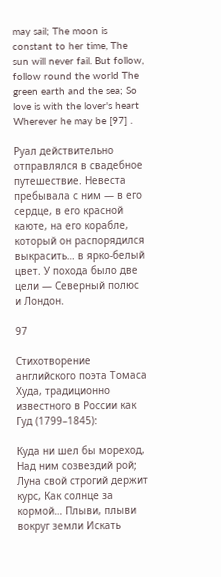may sail; The moon is constant to her time, The sun will never fail. But follow, follow round the world The green earth and the sea; So love is with the lover's heart Wherever he may be [97] .

Руал действительно отправлялся в свадебное путешествие. Невеста пребывала с ним — в его сердце, в его красной каюте, на его корабле, который он распорядился выкрасить… в ярко-белый цвет. У похода было две цели — Северный полюс и Лондон.

97

Стихотворение английского поэта Томаса Худа, традиционно известного в России как Гуд (1799–1845):

Куда ни шел бы мореход, Над ним созвездий рой; Луна свой строгий держит курс, Как солнце за кормой… Плыви, плыви вокруг земли Искать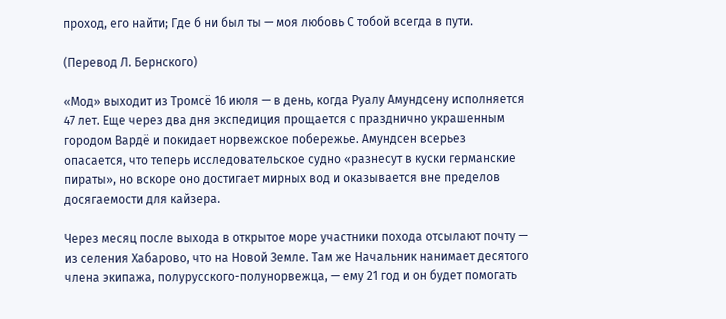проход, его найти; Где б ни был ты — моя любовь С тобой всегда в пути.

(Перевод Л. Бернского)

«Мод» выходит из Тромсё 16 июля — в день, когда Руалу Амундсену исполняется 47 лет. Еще через два дня экспедиция прощается с празднично украшенным городом Вардё и покидает норвежское побережье. Амундсен всерьез опасается, что теперь исследовательское судно «разнесут в куски германские пираты», но вскоре оно достигает мирных вод и оказывается вне пределов досягаемости для кайзера.

Через месяц после выхода в открытое море участники похода отсылают почту — из селения Хабарово, что на Новой Земле. Там же Начальник нанимает десятого члена экипажа, полурусского-полунорвежца, — ему 21 год и он будет помогать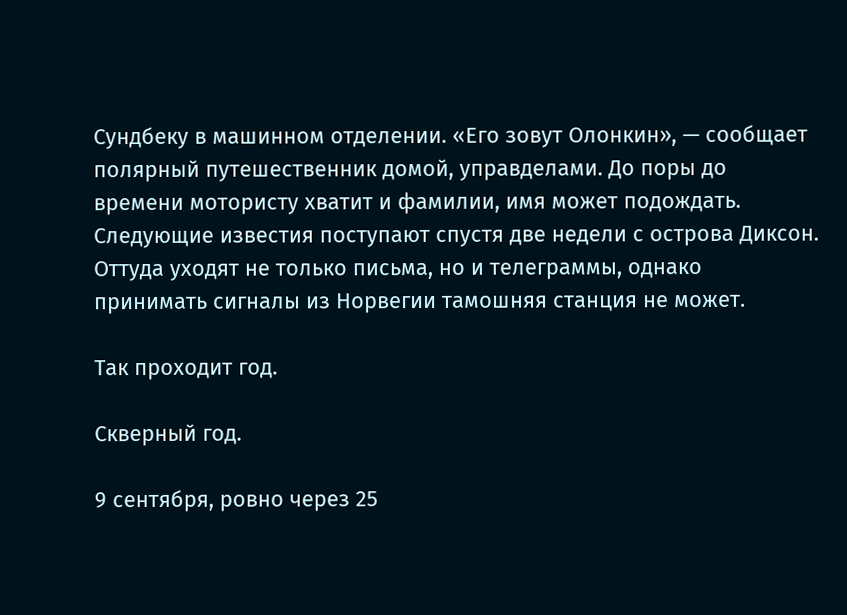Сундбеку в машинном отделении. «Его зовут Олонкин», — сообщает полярный путешественник домой, управделами. До поры до времени мотористу хватит и фамилии, имя может подождать. Следующие известия поступают спустя две недели с острова Диксон. Оттуда уходят не только письма, но и телеграммы, однако принимать сигналы из Норвегии тамошняя станция не может.

Так проходит год.

Скверный год.

9 сентября, ровно через 25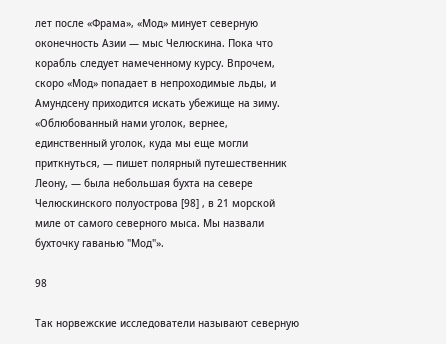лет после «Фрама», «Мод» минует северную оконечность Азии — мыс Челюскина. Пока что корабль следует намеченному курсу. Впрочем, скоро «Мод» попадает в непроходимые льды, и Амундсену приходится искать убежище на зиму. «Облюбованный нами уголок, вернее, единственный уголок, куда мы еще могли приткнуться, — пишет полярный путешественник Леону, — была небольшая бухта на севере Челюскинского полуострова [98] , в 21 морской миле от самого северного мыса. Мы назвали бухточку гаванью "Мод"».

98

Так норвежские исследователи называют северную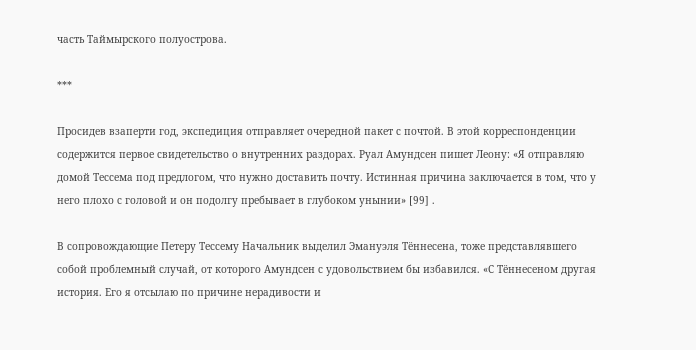часть Таймырского полуострова.

***

Просидев взаперти год, экспедиция отправляет очередной пакет с почтой. В этой корреспонденции содержится первое свидетельство о внутренних раздорах. Руал Амундсен пишет Леону: «Я отправляю домой Тессема под предлогом, что нужно доставить почту. Истинная причина заключается в том, что у него плохо с головой и он подолгу пребывает в глубоком унынии» [99] .

В сопровождающие Петеру Тессему Начальник выделил Эмануэля Тённесена, тоже представлявшего собой проблемный случай, от которого Амундсен с удовольствием бы избавился. «С Тённесеном другая история. Его я отсылаю по причине нерадивости и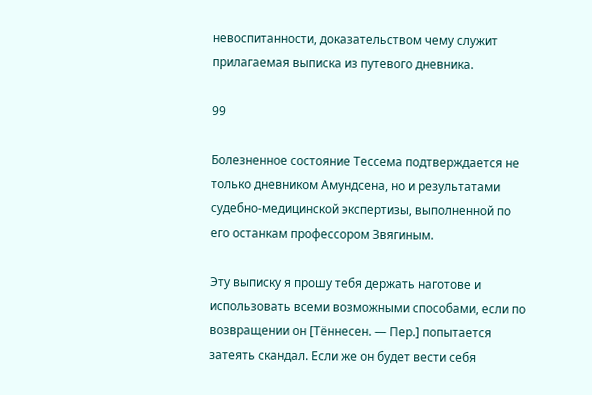невоспитанности, доказательством чему служит прилагаемая выписка из путевого дневника.

99

Болезненное состояние Тессема подтверждается не только дневником Амундсена, но и результатами судебно-медицинской экспертизы, выполненной по его останкам профессором Звягиным.

Эту выписку я прошу тебя держать наготове и использовать всеми возможными способами, если по возвращении он [Тённесен. — Пер.] попытается затеять скандал. Если же он будет вести себя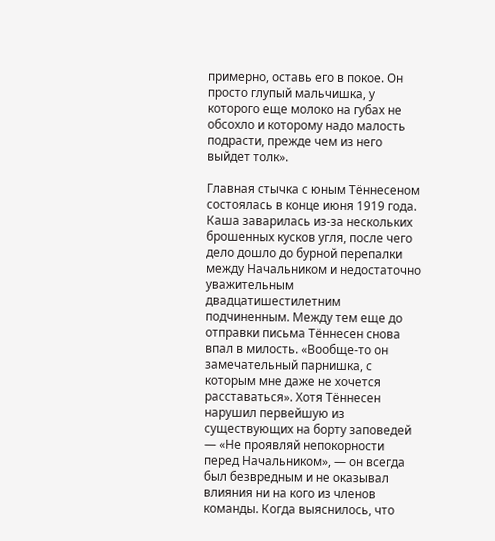примерно, оставь его в покое. Он просто глупый мальчишка, у которого еще молоко на губах не обсохло и которому надо малость подрасти, прежде чем из него выйдет толк».

Главная стычка с юным Тённесеном состоялась в конце июня 1919 года. Каша заварилась из-за нескольких брошенных кусков угля, после чего дело дошло до бурной перепалки между Начальником и недостаточно уважительным двадцатишестилетним подчиненным. Между тем еще до отправки письма Тённесен снова впал в милость. «Вообще-то он замечательный парнишка, с которым мне даже не хочется расставаться». Хотя Тённесен нарушил первейшую из существующих на борту заповедей — «Не проявляй непокорности перед Начальником», — он всегда был безвредным и не оказывал влияния ни на кого из членов команды. Когда выяснилось, что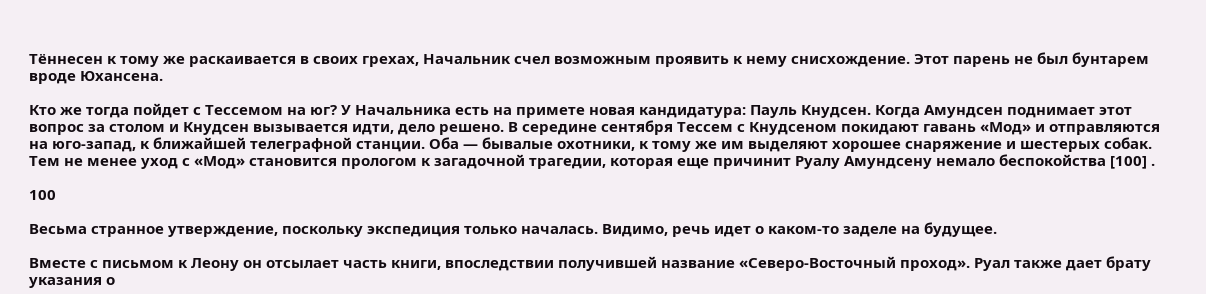Тённесен к тому же раскаивается в своих грехах, Начальник счел возможным проявить к нему снисхождение. Этот парень не был бунтарем вроде Юхансена.

Кто же тогда пойдет с Тессемом на юг? У Начальника есть на примете новая кандидатура: Пауль Кнудсен. Когда Амундсен поднимает этот вопрос за столом и Кнудсен вызывается идти, дело решено. В середине сентября Тессем с Кнудсеном покидают гавань «Мод» и отправляются на юго-запад, к ближайшей телеграфной станции. Оба — бывалые охотники, к тому же им выделяют хорошее снаряжение и шестерых собак. Тем не менее уход с «Мод» становится прологом к загадочной трагедии, которая еще причинит Руалу Амундсену немало беспокойства [100] .

100

Весьма странное утверждение, поскольку экспедиция только началась. Видимо, речь идет о каком-то заделе на будущее.

Вместе с письмом к Леону он отсылает часть книги, впоследствии получившей название «Северо-Восточный проход». Руал также дает брату указания о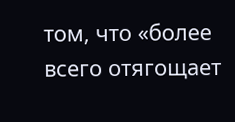том, что «более всего отягощает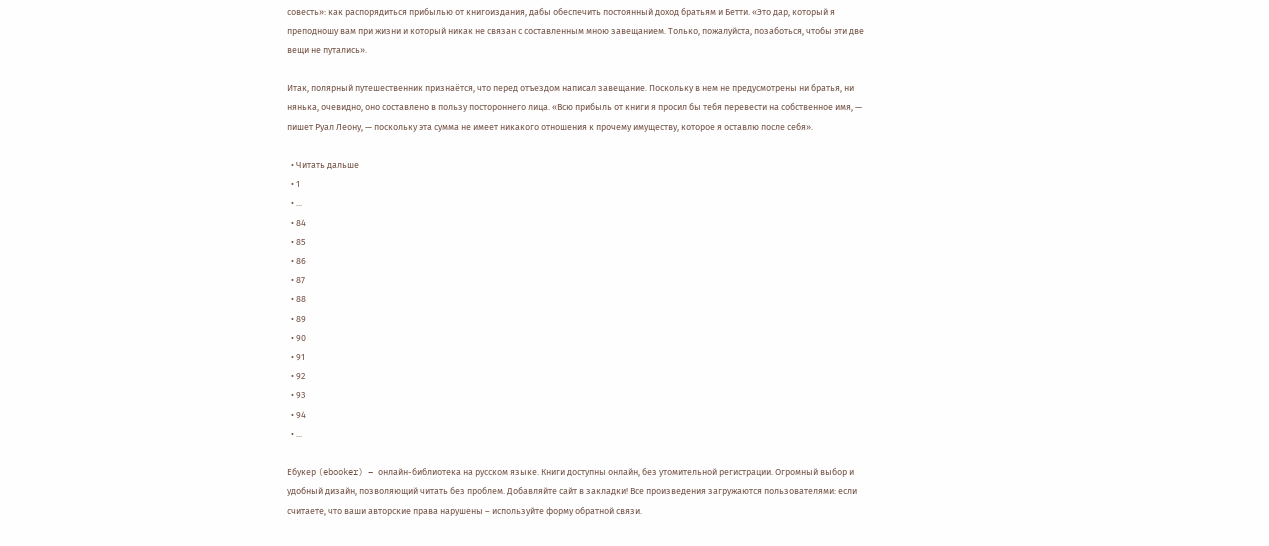совесть»: как распорядиться прибылью от книгоиздания, дабы обеспечить постоянный доход братьям и Бетти. «Это дар, который я преподношу вам при жизни и который никак не связан с составленным мною завещанием. Только, пожалуйста, позаботься, чтобы эти две вещи не путались».

Итак, полярный путешественник признаётся, что перед отъездом написал завещание. Поскольку в нем не предусмотрены ни братья, ни нянька, очевидно, оно составлено в пользу постороннего лица. «Всю прибыль от книги я просил бы тебя перевести на собственное имя, — пишет Руал Леону, — поскольку эта сумма не имеет никакого отношения к прочему имуществу, которое я оставлю после себя».

  • Читать дальше
  • 1
  • ...
  • 84
  • 85
  • 86
  • 87
  • 88
  • 89
  • 90
  • 91
  • 92
  • 93
  • 94
  • ...

Ебукер (ebooker) – онлайн-библиотека на русском языке. Книги доступны онлайн, без утомительной регистрации. Огромный выбор и удобный дизайн, позволяющий читать без проблем. Добавляйте сайт в закладки! Все произведения загружаются пользователями: если считаете, что ваши авторские права нарушены – используйте форму обратной связи.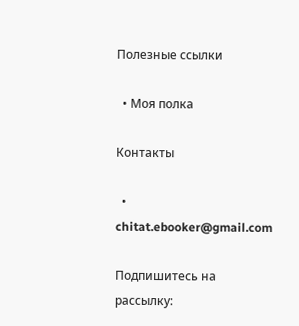Полезные ссылки

  • Моя полка

Контакты

  • chitat.ebooker@gmail.com

Подпишитесь на рассылку: